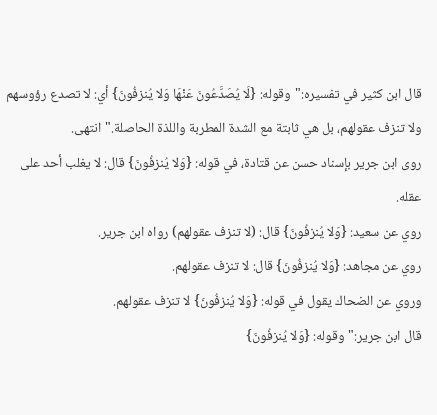قال ابن كثير في تفسيره:"وقوله: {لَا يُصَدَّعُونَ عَنْهَا وَلا يُنزفُونَ} أي: لا تصدع رؤوسهم ولا تنزف عقولهم، بل هي ثابتة مع الشدة المطربة واللذة الحاصلة."انتهى.
روى ابن جرير بإسناد حسن عن قتادة، في قوله: {وَلا يُنزفُونَ} قال: لا يغلب أحد على عقله.
روي عن سعيد: {وَلا يُنزفُونَ} قال: (لا تنزف عقولهم) رواه ابن جرير.
روي عن مجاهد: {وَلا يُنزفُونَ} قال: لا تنزف عقولهم.
وروي عن الضحاك يقول في قوله: {وَلا يُنزفُونَ} لا تنزف عقولهم.
قال ابن جرير:"وقوله: {وَلا يُنزفُونَ}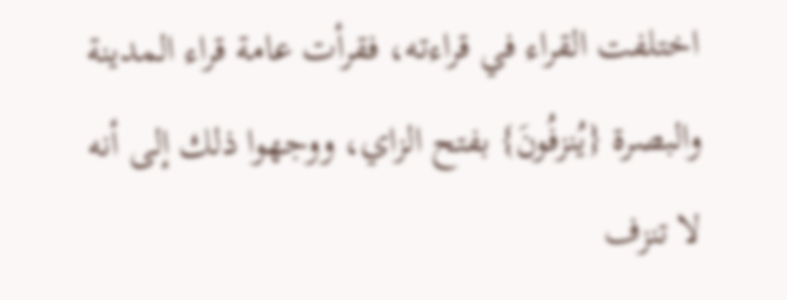اختلفت القراء في قراءته، فقرأت عامة قراء المدينة والبصرة {يُنزفُونَ} بفتح الزاي، ووجهوا ذلك إلى أنه لا تنزف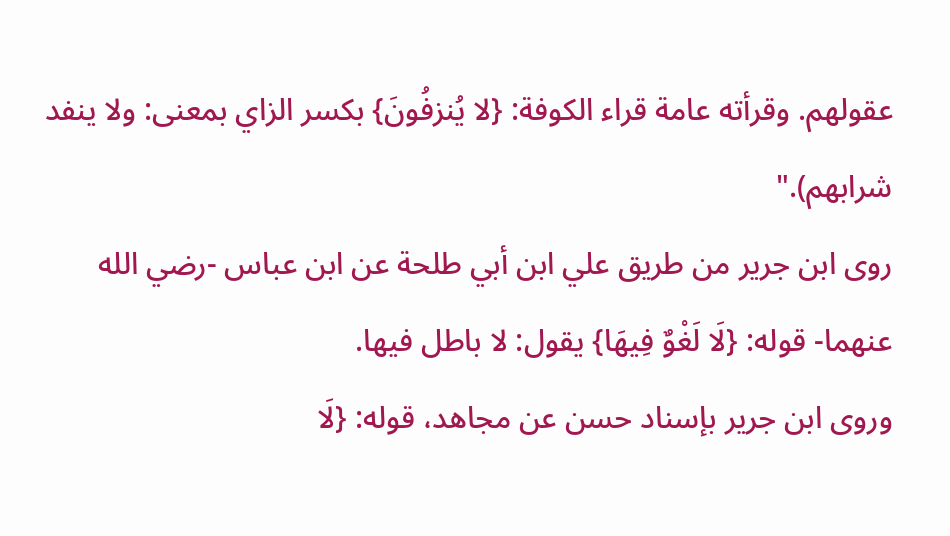عقولهم. وقرأته عامة قراء الكوفة: {لا يُنزفُونَ} بكسر الزاي بمعنى: ولا ينفد شرابهم)."
روى ابن جرير من طريق علي ابن أبي طلحة عن ابن عباس -رضي الله عنهما- قوله: {لَا لَغْوٌ فِيهَا} يقول: لا باطل فيها.
وروى ابن جرير بإسناد حسن عن مجاهد، قوله: {لَا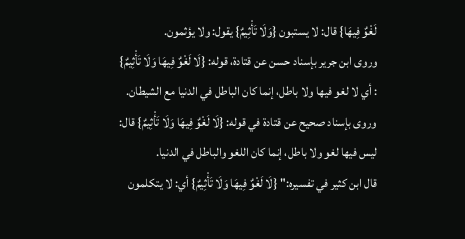لَغْوٌ فِيهَا} قال: لا يستبون {وَلَا تَأْثِيمٌ} يقول: ولا يؤثمون.
وروى ابن جرير بإسناد حسن عن قتادة، قوله: {لَا لَغْوٌ فِيهَا وَلَا تَأْثِيمٌ} : أي لا لغو فيها ولا باطل، إنما كان الباطل في الدنيا مع الشيطان.
وروى بإسناد صحيح عن قتادة في قوله: {لَا لَغْوٌ فِيهَا وَلَا تَأْثِيمٌ} قال: ليس فيها لغو ولا باطل، إنما كان اللغو والباطل في الدنيا.
قال ابن كثير في تفسيره:" {لَا لَغْوٌ فِيهَا وَلَا تَأْثِيمٌ} أي: لا يتكلمون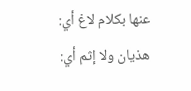عنها بكلام لاغ أي: هذيان ولا إثم أي: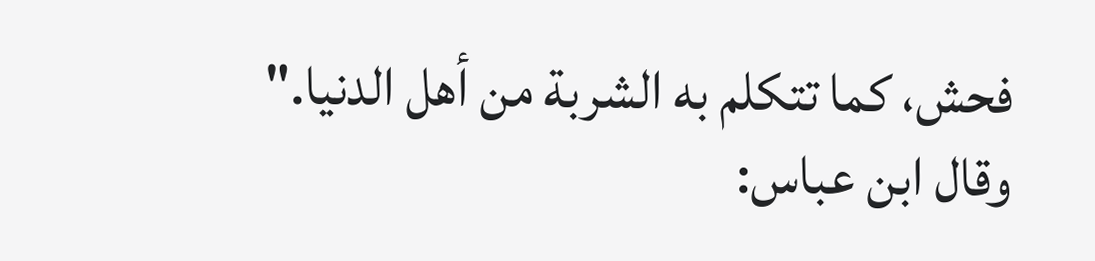فحش، كما تتكلم به الشربة من أهل الدنيا."
وقال ابن عباس: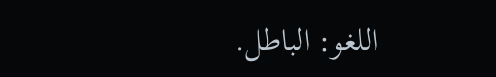اللغو: الباطل.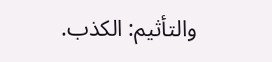والتأثيم: الكذب.